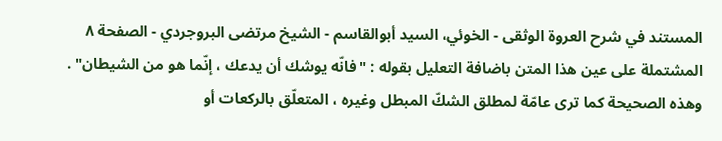المستند في شرح العروة الوثقى - الخوئي، السيد أبوالقاسم - الشيخ مرتضى البروجردي - الصفحة ٨
المشتملة على عين هذا المتن باضافة التعليل بقوله : "فانّه يوشك أن يدعك ، إنّما هو من الشيطان" .
وهذه الصحيحة كما ترى عامّة لمطلق الشكّ المبطل وغيره ، المتعلّق بالركعات أو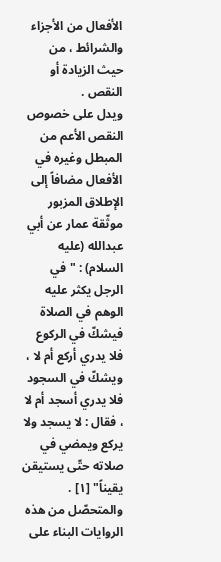الأفعال من الأجزاء والشرائط ، من حيث الزيادة أو النقص .
ويدل على خصوص النقص الأعم من المبطل وغيره في الأفعال مضافاً إلى الإطلاق المزبور موثّقة عمار عن أبي عبدالله (عليه السلام) : "في الرجل يكثر عليه الوهم في الصلاة فيشكّ في الركوع فلا يدري أركع أم لا ، ويشكّ في السجود فلا يدري أسجد أم لا ، فقال : لا يسجد ولا يركع ويمضي في صلاته حتّى يستيقن يقيناً" [١] .
والمتحصّل من هذه الروايات البناء على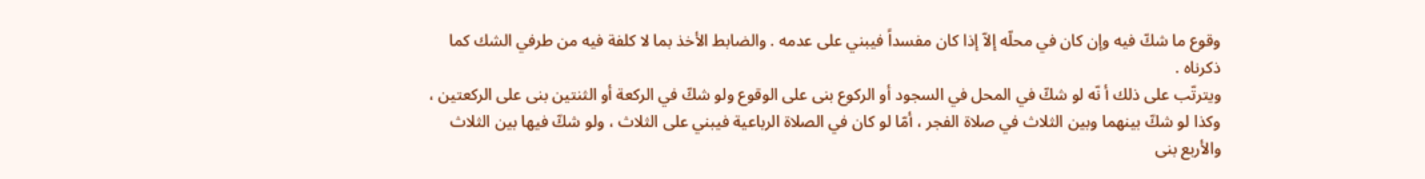وقوع ما شكّ فيه وإن كان في محلّه إلاّ إذا كان مفسداً فيبني على عدمه . والضابط الأخذ بما لا كلفة فيه من طرفي الشك كما ذكرناه .
ويترتّب على ذلك أ نّه لو شكّ في المحل في السجود أو الركوع بنى على الوقوع ولو شكّ في الركعة أو الثنتين بنى على الركعتين ، وكذا لو شكّ بينهما وبين الثلاث في صلاة الفجر ، أمّا لو كان في الصلاة الرباعية فيبني على الثلاث ، ولو شكّ فيها بين الثلاث والأربع بنى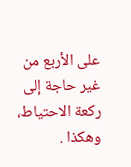على الأربع من غير حاجة إلى ركعة الاحتياط، وهكذا .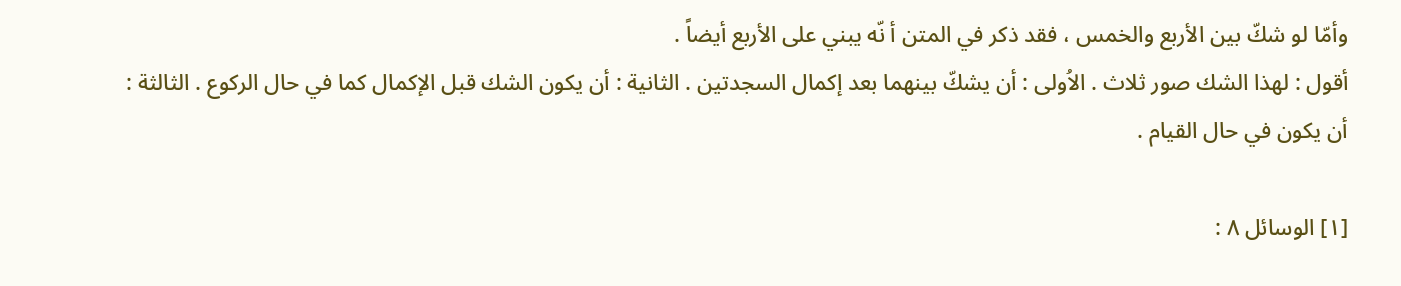وأمّا لو شكّ بين الأربع والخمس ، فقد ذكر في المتن أ نّه يبني على الأربع أيضاً .
أقول : لهذا الشك صور ثلاث . الاُولى : أن يشكّ بينهما بعد إكمال السجدتين . الثانية : أن يكون الشك قبل الإكمال كما في حال الركوع . الثالثة : أن يكون في حال القيام .

[١] الوسائل ٨ :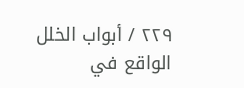٢٢٩ / أبواب الخلل الواقع في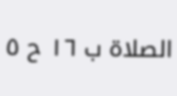الصلاة ب ١٦ ح ٥